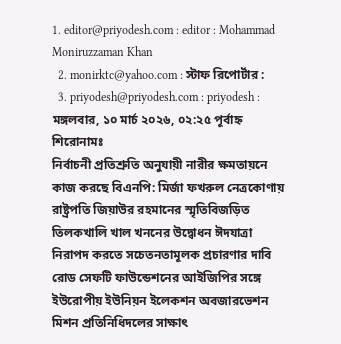1. editor@priyodesh.com : editor : Mohammad Moniruzzaman Khan
  2. monirktc@yahoo.com : স্টাফ রিপোর্টার :
  3. priyodesh@priyodesh.com : priyodesh :
মঙ্গলবার, ১০ মার্চ ২০২৬, ০২:২৫ পূর্বাহ্ন
শিরোনামঃ
নির্বাচনী প্রতিশ্রুতি অনুযায়ী নারীর ক্ষমতায়নে কাজ করছে বিএনপি: মির্জা ফখরুল নেত্রকোণায় রাষ্ট্রপতি জিয়াউর রহমানের স্মৃতিবিজড়িত তিলকখালি খাল খননের উদ্বোধন ঈদযাত্রা নিরাপদ করতে সচেতনতামূলক প্রচারণার দাবি রোড সেফটি ফাউন্ডেশনের আইজিপির সঙ্গে ইউরোপীয় ইউনিয়ন ইলেকশন অবজারভেশন মিশন প্রতিনিধিদলের সাক্ষাৎ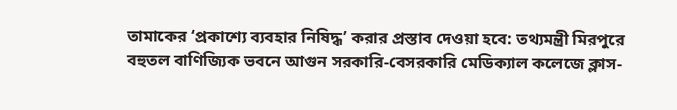তামাকের ‘প্রকাশ্যে ব্যবহার নিষিদ্ধ’ করার প্রস্তাব দেওয়া হবে: তথ্যমন্ত্রী মিরপুরে বহুতল বাণিজ্যিক ভবনে আগুন সরকারি-বেসরকারি মেডিক্যাল কলেজে ক্লাস-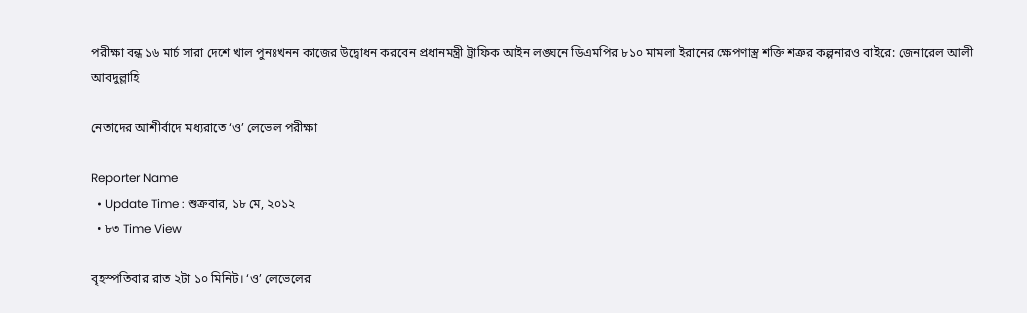পরীক্ষা বন্ধ ১৬ মার্চ সারা দেশে খাল পুনঃখনন কাজের উদ্বোধন করবেন প্রধানমন্ত্রী ট্রাফিক আইন লঙ্ঘনে ডিএমপির ৮১০ মামলা ইরানের ক্ষেপণাস্ত্র শক্তি শত্রুর কল্পনারও বাইরে: জেনারেল আলী আবদুল্লাহি

নেতাদের আশীর্বাদে মধ্যরাতে ‘ও’ লেভেল পরীক্ষা

Reporter Name
  • Update Time : শুক্রবার, ১৮ মে, ২০১২
  • ৮৩ Time View

বৃহস্পতিবার রাত ২টা ১০ মিনিট। ‘ও’ লেভেলের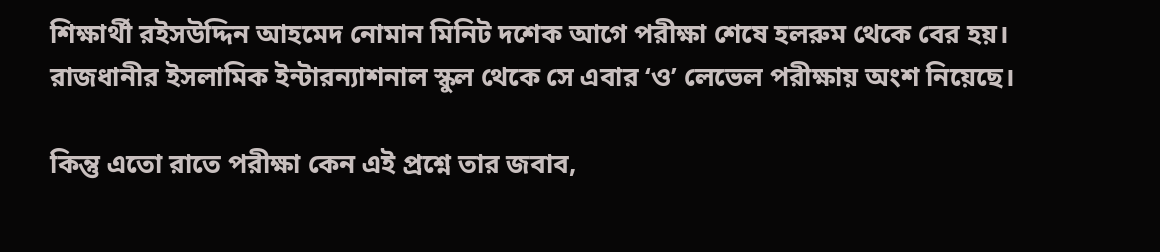শিক্ষার্থী রইসউদ্দিন আহমেদ নোমান মিনিট দশেক আগে পরীক্ষা শেষে হলরুম থেকে বের হয়। রাজধানীর ইসলামিক ইন্টারন্যাশনাল স্কুল থেকে সে এবার ‘ও’ লেভেল পরীক্ষায় অংশ নিয়েছে।

কিন্তু এতো রাতে পরীক্ষা কেন এই প্রশ্নে তার জবাব,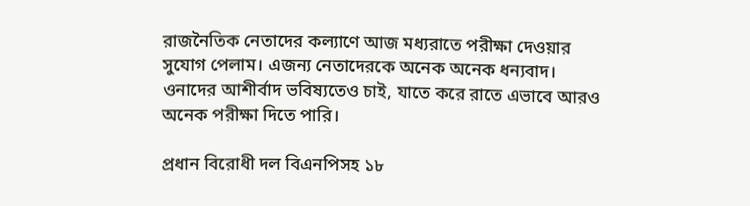রাজনৈতিক নেতাদের কল্যাণে আজ মধ্যরাতে পরীক্ষা দেওয়ার সুযোগ পেলাম। এজন্য নেতাদেরকে অনেক অনেক ধন্যবাদ। ওনাদের আশীর্বাদ ভবিষ্যতেও চাই, যাতে করে রাতে এভাবে আরও অনেক পরীক্ষা দিতে পারি।

প্রধান বিরোধী দল বিএনপিসহ ১৮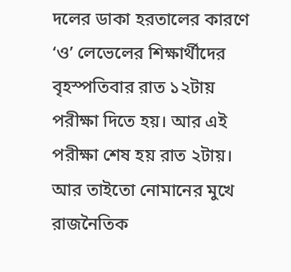দলের ডাকা হরতালের কারণে ‘ও’ লেভেলের শিক্ষার্থীদের বৃহস্পতিবার রাত ১২টায় পরীক্ষা দিতে হয়। আর এই পরীক্ষা শেষ হয় রাত ২টায়। আর তাইতো নোমানের মুখে রাজনৈতিক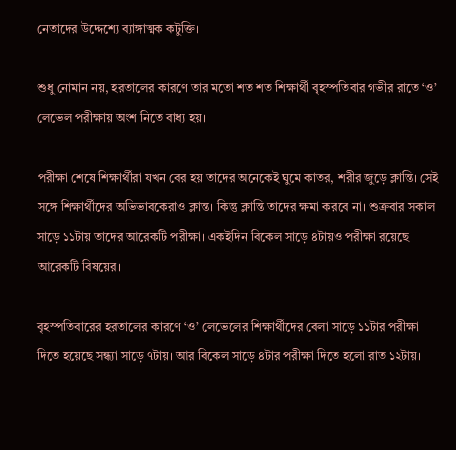নেতাদের উদ্দেশ্যে ব্যাঙ্গাত্মক কটুক্তি।

শুধু নোমান নয়, হরতালের কারণে তার মতো শত শত শিক্ষার্থী বৃহস্পতিবার গভীর রাতে ‘ও’ লেভেল পরীক্ষায় অংশ নিতে বাধ্য হয়।

পরীক্ষা শেষে শিক্ষার্থীরা যখন বের হয় তাদের অনেকেই ঘুমে কাতর, শরীর জুড়ে ক্লান্তি। সেই সঙ্গে শিক্ষার্থীদের অভিভাবকেরাও ক্লান্ত। কিন্তু ক্লান্তি তাদের ক্ষমা করবে না। শুক্রবার সকাল সাড়ে ১১টায় তাদের আরেকটি পরীক্ষা। একইদিন বিকেল সাড়ে ৪টায়ও পরীক্ষা রয়েছে আরেকটি বিষয়ের।

বৃহস্পতিবারের হরতালের কারণে ‘ও’ লেভেলের শিক্ষার্থীদের বেলা সাড়ে ১১টার পরীক্ষা দিতে হয়েছে সন্ধ্যা সাড়ে ৭টায়। আর বিকেল সাড়ে ৪টার পরীক্ষা দিতে হলো রাত ১২টায়।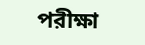পরীক্ষা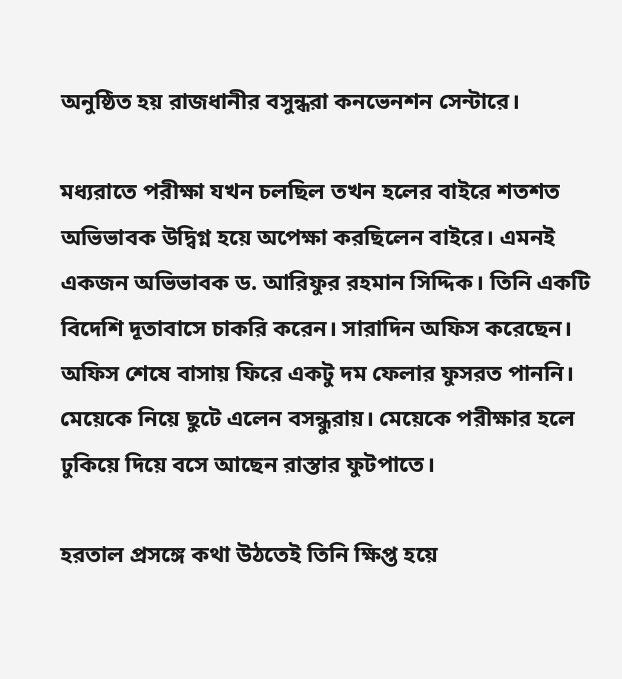অনুষ্ঠিত হয় রাজধানীর বসুন্ধরা কনভেনশন সেন্টারে।

মধ্যরাতে পরীক্ষা যখন চলছিল তখন হলের বাইরে শতশত অভিভাবক উদ্বিগ্ন হয়ে অপেক্ষা করছিলেন বাইরে। এমনই একজন অভিভাবক ড. আরিফুর রহমান সিদ্দিক। তিনি একটি বিদেশি দূতাবাসে চাকরি করেন। সারাদিন অফিস করেছেন। অফিস শেষে বাসায় ফিরে একটু দম ফেলার ফুসরত পাননি। মেয়েকে নিয়ে ছুটে এলেন বসন্ধুরায়। মেয়েকে পরীক্ষার হলে ঢুকিয়ে দিয়ে বসে আছেন রাস্তার ফুটপাতে।

হরতাল প্রসঙ্গে কথা উঠতেই তিনি ক্ষিপ্ত হয়ে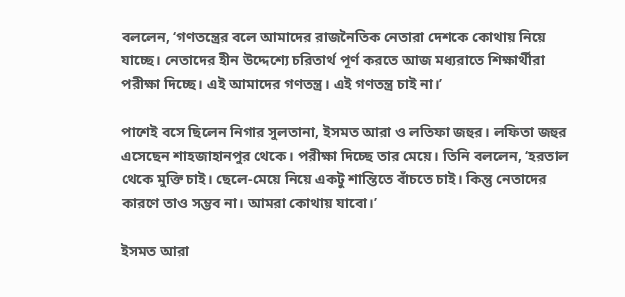বললেন, ‘গণতন্ত্রের বলে আমাদের রাজনৈতিক নেতারা দেশকে কোথায় নিয়ে যাচ্ছে। নেতাদের হীন উদ্দেশ্যে চরিতার্থ পূর্ণ করতে আজ মধ্যরাতে শিক্ষার্থীরা পরীক্ষা দিচ্ছে। এই আমাদের গণতন্ত্র। এই গণতন্ত্র চাই না।’

পাশেই বসে ছিলেন নিগার সুলতানা, ইসমত আরা ও লতিফা জহুর। লফিতা জহুর এসেছেন শাহজাহানপুর থেকে। পরীক্ষা দিচ্ছে তার মেয়ে। তিনি বললেন, ‘হরতাল থেকে মুক্তি চাই। ছেলে-মেয়ে নিয়ে একটু শান্তিতে বাঁচতে চাই। কিন্তু নেতাদের কারণে তাও সম্ভব না। আমরা কোথায় যাবো।’

ইসমত আরা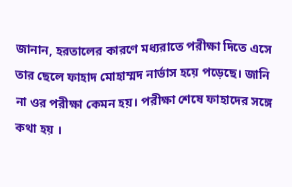জানান, হরতালের কারণে মধ্যরাতে পরীক্ষা দিতে এসে তার ছেলে ফাহাদ মোহাম্মদ নার্ভাস হয়ে পড়েছে। জানি না ওর পরীক্ষা কেমন হয়। পরীক্ষা শেষে ফাহাদের সঙ্গে কথা হয় ।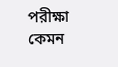পরীক্ষা কেমন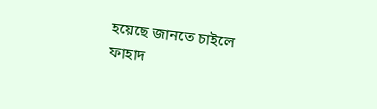হয়েছে জানতে চাইলে ফাহাদ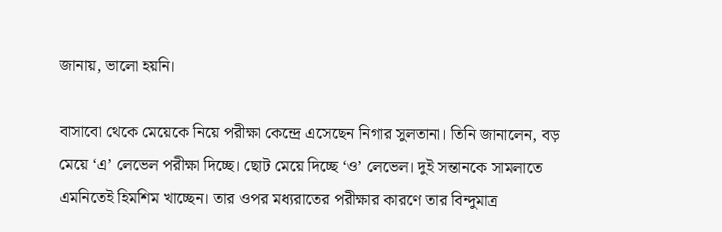জানায়, ভালো হয়নি।

বাসাবো থেকে মেয়েকে নিয়ে পরীক্ষা কেন্দ্রে এসেছেন নিগার সুলতানা। তিনি জানালেন, বড় মেয়ে ‘এ’ লেভেল পরীক্ষা দিচ্ছে। ছোট মেয়ে দিচ্ছে ‘ও’ লেভেল। দুই সন্তানকে সামলাতে এমনিতেই হিমশিম খাচ্ছেন। তার ওপর মধ্যরাতের পরীক্ষার কারণে তার বিন্দুমাত্র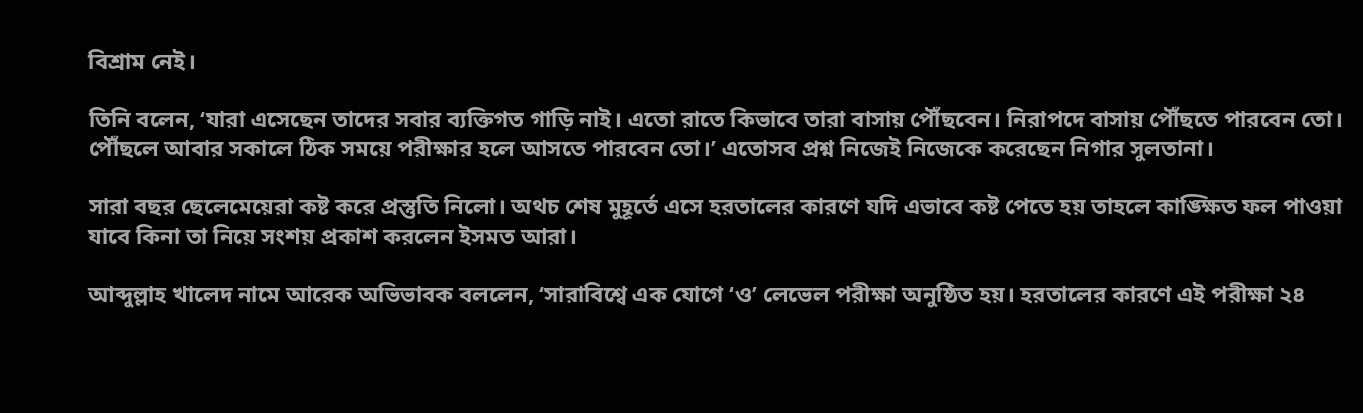বিশ্রাম নেই।

তিনি বলেন, ‘যারা এসেছেন তাদের সবার ব্যক্তিগত গাড়ি নাই। এতো রাতে কিভাবে তারা বাসায় পৌঁছবেন। নিরাপদে বাসায় পৌঁছতে পারবেন তো। পৌঁছলে আবার সকালে ঠিক সময়ে পরীক্ষার হলে আসতে পারবেন তো।’ এতোসব প্রশ্ন নিজেই নিজেকে করেছেন নিগার সুলতানা।

সারা বছর ছেলেমেয়েরা কষ্ট করে প্রস্তুতি নিলো। অথচ শেষ মুহূর্তে এসে হরতালের কারণে যদি এভাবে কষ্ট পেতে হয় তাহলে কাঙ্ক্ষিত ফল পাওয়া যাবে কিনা তা নিয়ে সংশয় প্রকাশ করলেন ইসমত আরা।

আব্দুল্লাহ খালেদ নামে আরেক অভিভাবক বললেন, ‘সারাবিশ্বে এক যোগে ‘ও’ লেভেল পরীক্ষা অনুষ্ঠিত হয়। হরতালের কারণে এই পরীক্ষা ২৪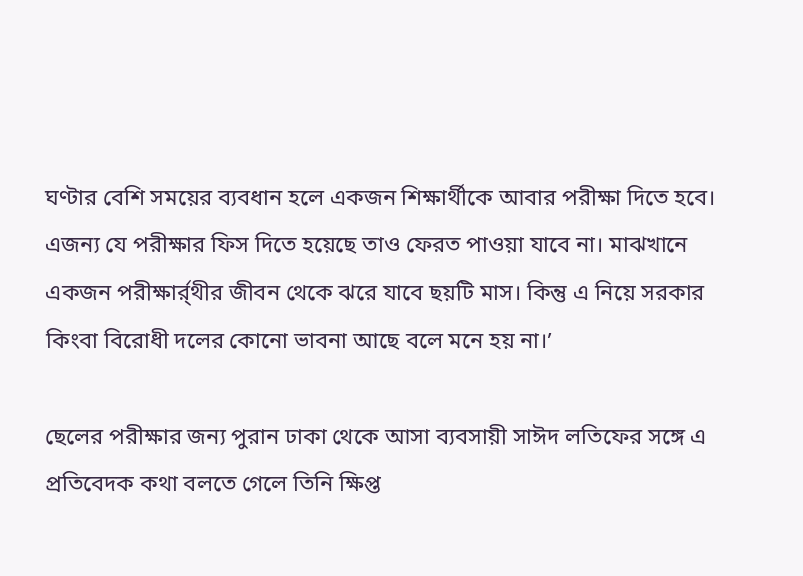ঘণ্টার বেশি সময়ের ব্যবধান হলে একজন শিক্ষার্থীকে আবার পরীক্ষা দিতে হবে। এজন্য যে পরীক্ষার ফিস দিতে হয়েছে তাও ফেরত পাওয়া যাবে না। মাঝখানে একজন পরীক্ষার্র্থীর জীবন থেকে ঝরে যাবে ছয়টি মাস। কিন্তু এ নিয়ে সরকার কিংবা বিরোধী দলের কোনো ভাবনা আছে বলে মনে হয় না।’

ছেলের পরীক্ষার জন্য পুরান ঢাকা থেকে আসা ব্যবসায়ী সাঈদ লতিফের সঙ্গে এ প্রতিবেদক কথা বলতে গেলে তিনি ক্ষিপ্ত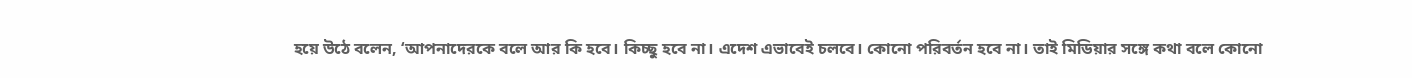হয়ে উঠে বলেন, ‘আপনাদেরকে বলে আর কি হবে। কিচ্ছু হবে না। এদেশ এভাবেই চলবে। কোনো পরিবর্তন হবে না। তাই মিডিয়ার সঙ্গে কথা বলে কোনো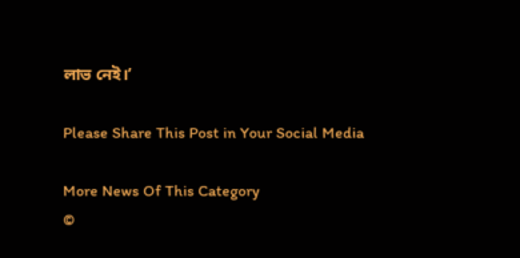লাভ নেই।’

Please Share This Post in Your Social Media

More News Of This Category
©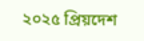২০২৫ প্রিয়দেশ